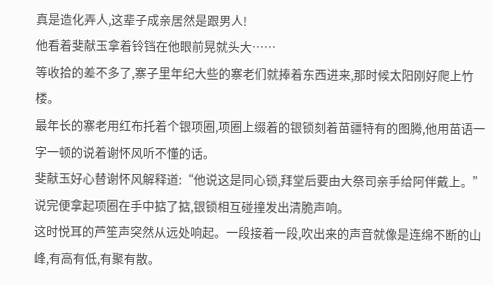真是造化弄人,这辈子成亲居然是跟男人!
他看着斐献玉拿着铃铛在他眼前晃就头大……
等收拾的差不多了,寨子里年纪大些的寨老们就捧着东西进来,那时候太阳刚好爬上竹楼。
最年长的寨老用红布托着个银项圈,项圈上缀着的银锁刻着苗疆特有的图腾,他用苗语一字一顿的说着谢怀风听不懂的话。
斐献玉好心替谢怀风解释道:“他说这是同心锁,拜堂后要由大祭司亲手给阿伴戴上。”
说完便拿起项圈在手中掂了掂,银锁相互碰撞发出清脆声响。
这时悦耳的芦笙声突然从远处响起。一段接着一段,吹出来的声音就像是连绵不断的山峰,有高有低,有聚有散。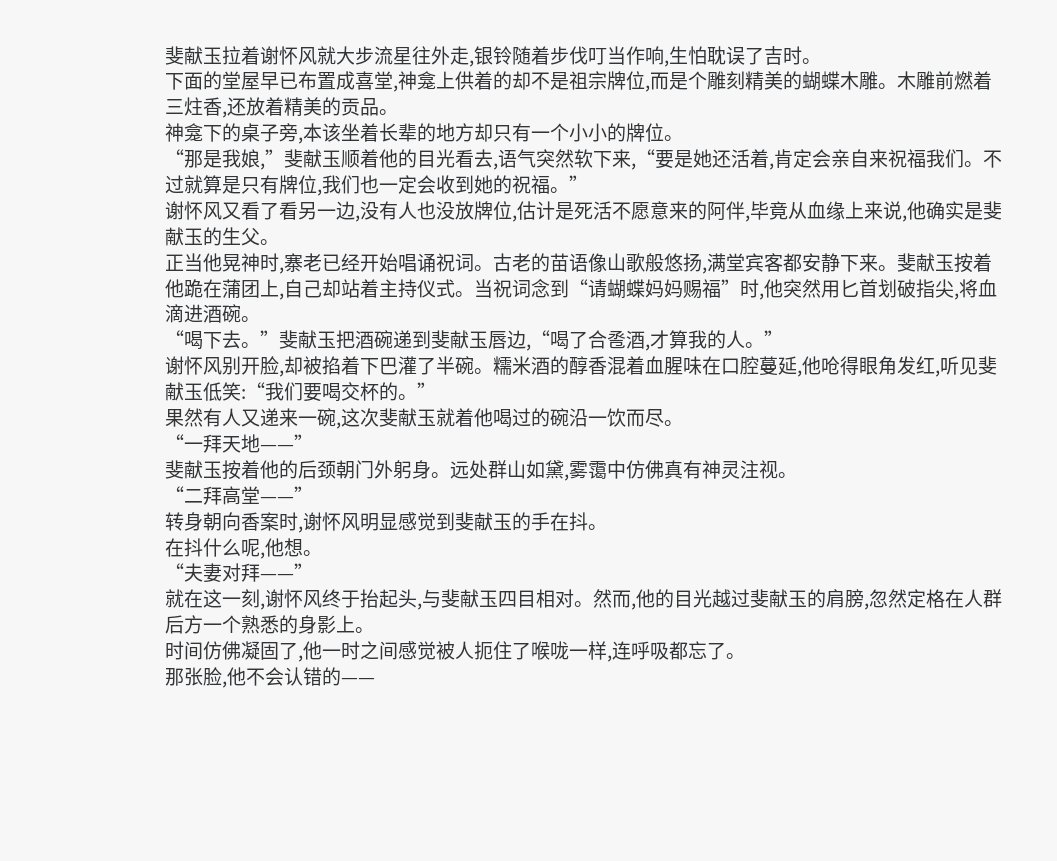斐献玉拉着谢怀风就大步流星往外走,银铃随着步伐叮当作响,生怕耽误了吉时。
下面的堂屋早已布置成喜堂,神龛上供着的却不是祖宗牌位,而是个雕刻精美的蝴蝶木雕。木雕前燃着三炷香,还放着精美的贡品。
神龛下的桌子旁,本该坐着长辈的地方却只有一个小小的牌位。
“那是我娘,”斐献玉顺着他的目光看去,语气突然软下来,“要是她还活着,肯定会亲自来祝福我们。不过就算是只有牌位,我们也一定会收到她的祝福。”
谢怀风又看了看另一边,没有人也没放牌位,估计是死活不愿意来的阿伴,毕竟从血缘上来说,他确实是斐献玉的生父。
正当他晃神时,寨老已经开始唱诵祝词。古老的苗语像山歌般悠扬,满堂宾客都安静下来。斐献玉按着他跪在蒲团上,自己却站着主持仪式。当祝词念到“请蝴蝶妈妈赐福”时,他突然用匕首划破指尖,将血滴进酒碗。
“喝下去。”斐献玉把酒碗递到斐献玉唇边,“喝了合卺酒,才算我的人。”
谢怀风别开脸,却被掐着下巴灌了半碗。糯米酒的醇香混着血腥味在口腔蔓延,他呛得眼角发红,听见斐献玉低笑:“我们要喝交杯的。”
果然有人又递来一碗,这次斐献玉就着他喝过的碗沿一饮而尽。
“一拜天地——”
斐献玉按着他的后颈朝门外躬身。远处群山如黛,雾霭中仿佛真有神灵注视。
“二拜高堂——”
转身朝向香案时,谢怀风明显感觉到斐献玉的手在抖。
在抖什么呢,他想。
“夫妻对拜——”
就在这一刻,谢怀风终于抬起头,与斐献玉四目相对。然而,他的目光越过斐献玉的肩膀,忽然定格在人群后方一个熟悉的身影上。
时间仿佛凝固了,他一时之间感觉被人扼住了喉咙一样,连呼吸都忘了。
那张脸,他不会认错的——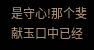是守心!那个斐献玉口中已经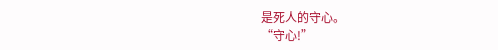是死人的守心。
“守心!”